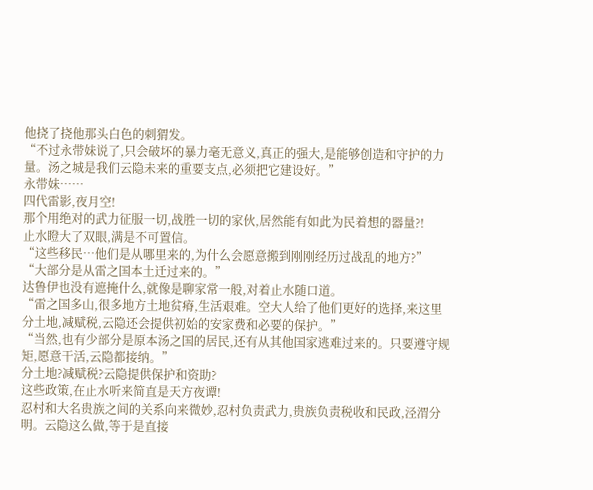他挠了挠他那头白色的刺猬发。
“不过永带妹说了,只会破坏的暴力毫无意义,真正的强大,是能够创造和守护的力量。汤之城是我们云隐未来的重要支点,必须把它建设好。”
永带妹……
四代雷影,夜月空!
那个用绝对的武力征服一切,战胜一切的家伙,居然能有如此为民着想的器量?!
止水瞪大了双眼,满是不可置信。
“这些移民…他们是从哪里来的,为什么会愿意搬到刚刚经历过战乱的地方?”
“大部分是从雷之国本土迁过来的。”
达鲁伊也没有遮掩什么,就像是聊家常一般,对着止水随口道。
“雷之国多山,很多地方土地贫瘠,生活艰难。空大人给了他们更好的选择,来这里分土地,减赋税,云隐还会提供初始的安家费和必要的保护。”
“当然,也有少部分是原本汤之国的居民,还有从其他国家逃难过来的。只要遵守规矩,愿意干活,云隐都接纳。”
分土地?减赋税?云隐提供保护和资助?
这些政策,在止水听来简直是天方夜谭!
忍村和大名贵族之间的关系向来微妙,忍村负责武力,贵族负责税收和民政,泾渭分明。云隐这么做,等于是直接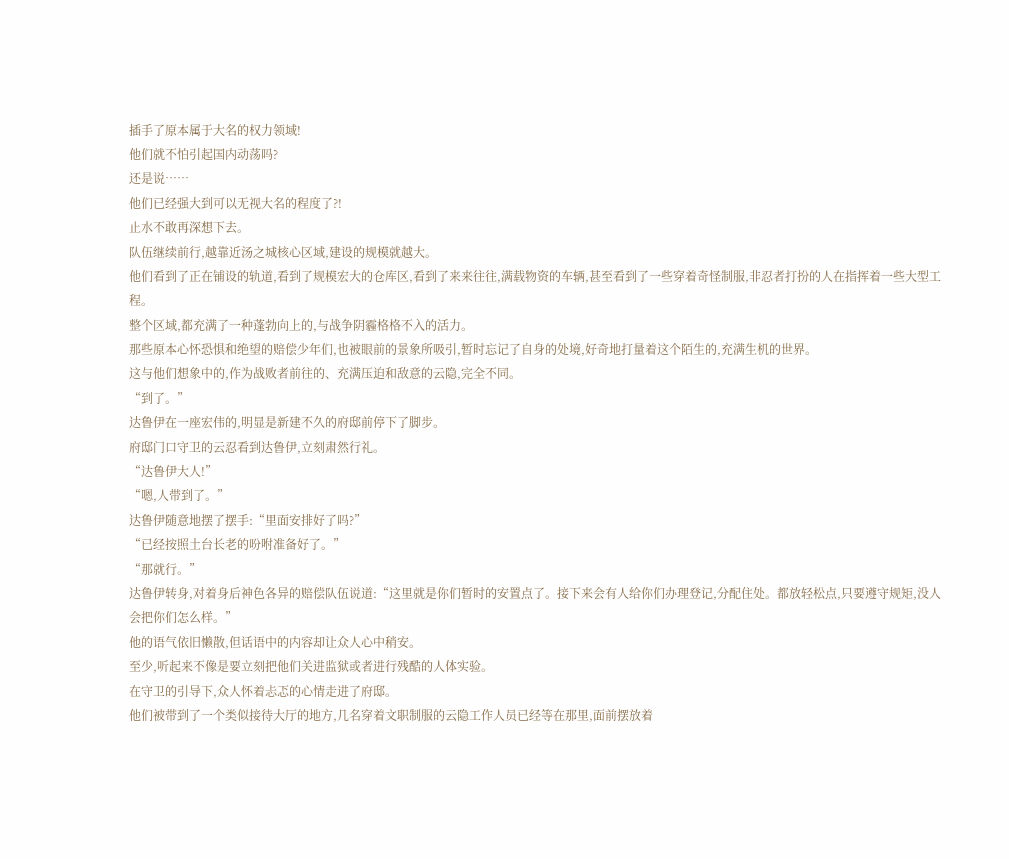插手了原本属于大名的权力领域!
他们就不怕引起国内动荡吗?
还是说……
他们已经强大到可以无视大名的程度了?!
止水不敢再深想下去。
队伍继续前行,越靠近汤之城核心区域,建设的规模就越大。
他们看到了正在铺设的轨道,看到了规模宏大的仓库区,看到了来来往往,满载物资的车辆,甚至看到了一些穿着奇怪制服,非忍者打扮的人在指挥着一些大型工程。
整个区域,都充满了一种蓬勃向上的,与战争阴霾格格不入的活力。
那些原本心怀恐惧和绝望的赔偿少年们,也被眼前的景象所吸引,暂时忘记了自身的处境,好奇地打量着这个陌生的,充满生机的世界。
这与他们想象中的,作为战败者前往的、充满压迫和敌意的云隐,完全不同。
“到了。”
达鲁伊在一座宏伟的,明显是新建不久的府邸前停下了脚步。
府邸门口守卫的云忍看到达鲁伊,立刻肃然行礼。
“达鲁伊大人!”
“嗯,人带到了。”
达鲁伊随意地摆了摆手:“里面安排好了吗?”
“已经按照土台长老的吩咐准备好了。”
“那就行。”
达鲁伊转身,对着身后神色各异的赔偿队伍说道:“这里就是你们暂时的安置点了。接下来会有人给你们办理登记,分配住处。都放轻松点,只要遵守规矩,没人会把你们怎么样。”
他的语气依旧懒散,但话语中的内容却让众人心中稍安。
至少,听起来不像是要立刻把他们关进监狱或者进行残酷的人体实验。
在守卫的引导下,众人怀着忐忑的心情走进了府邸。
他们被带到了一个类似接待大厅的地方,几名穿着文职制服的云隐工作人员已经等在那里,面前摆放着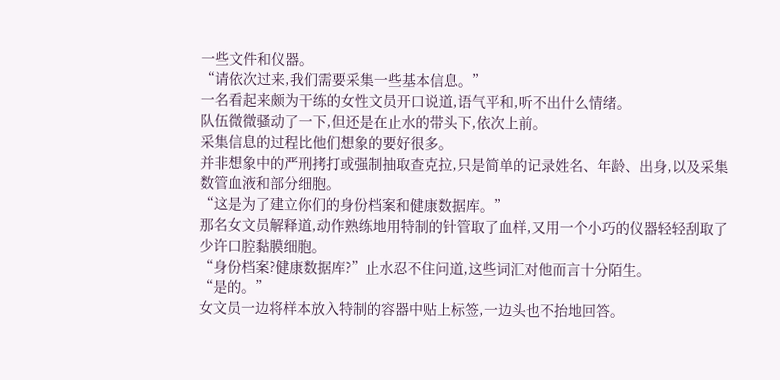一些文件和仪器。
“请依次过来,我们需要采集一些基本信息。”
一名看起来颇为干练的女性文员开口说道,语气平和,听不出什么情绪。
队伍微微骚动了一下,但还是在止水的带头下,依次上前。
采集信息的过程比他们想象的要好很多。
并非想象中的严刑拷打或强制抽取查克拉,只是简单的记录姓名、年龄、出身,以及采集数管血液和部分细胞。
“这是为了建立你们的身份档案和健康数据库。”
那名女文员解释道,动作熟练地用特制的针管取了血样,又用一个小巧的仪器轻轻刮取了少许口腔黏膜细胞。
“身份档案?健康数据库?”止水忍不住问道,这些词汇对他而言十分陌生。
“是的。”
女文员一边将样本放入特制的容器中贴上标签,一边头也不抬地回答。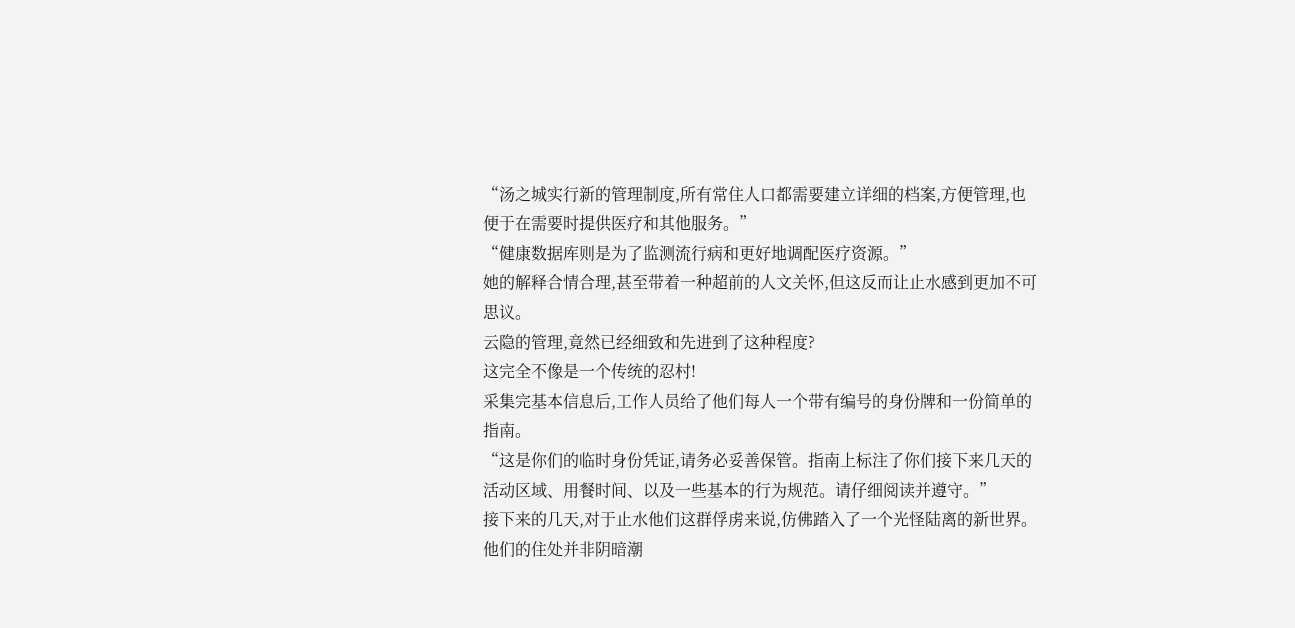“汤之城实行新的管理制度,所有常住人口都需要建立详细的档案,方便管理,也便于在需要时提供医疗和其他服务。”
“健康数据库则是为了监测流行病和更好地调配医疗资源。”
她的解释合情合理,甚至带着一种超前的人文关怀,但这反而让止水感到更加不可思议。
云隐的管理,竟然已经细致和先进到了这种程度?
这完全不像是一个传统的忍村!
采集完基本信息后,工作人员给了他们每人一个带有编号的身份牌和一份简单的指南。
“这是你们的临时身份凭证,请务必妥善保管。指南上标注了你们接下来几天的活动区域、用餐时间、以及一些基本的行为规范。请仔细阅读并遵守。”
接下来的几天,对于止水他们这群俘虏来说,仿佛踏入了一个光怪陆离的新世界。
他们的住处并非阴暗潮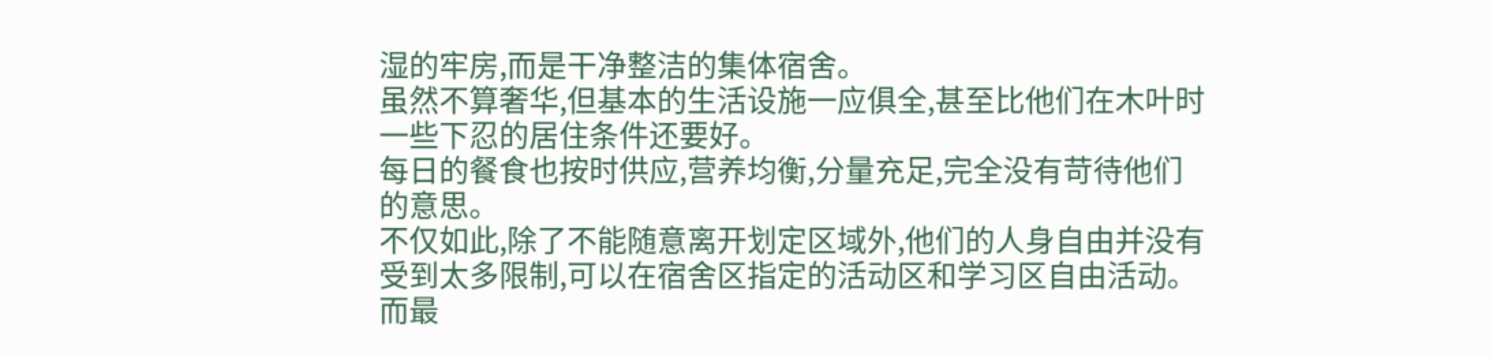湿的牢房,而是干净整洁的集体宿舍。
虽然不算奢华,但基本的生活设施一应俱全,甚至比他们在木叶时一些下忍的居住条件还要好。
每日的餐食也按时供应,营养均衡,分量充足,完全没有苛待他们的意思。
不仅如此,除了不能随意离开划定区域外,他们的人身自由并没有受到太多限制,可以在宿舍区指定的活动区和学习区自由活动。
而最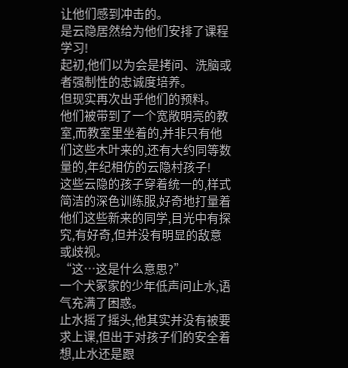让他们感到冲击的。
是云隐居然给为他们安排了课程学习!
起初,他们以为会是拷问、洗脑或者强制性的忠诚度培养。
但现实再次出乎他们的预料。
他们被带到了一个宽敞明亮的教室,而教室里坐着的,并非只有他们这些木叶来的,还有大约同等数量的,年纪相仿的云隐村孩子!
这些云隐的孩子穿着统一的,样式简洁的深色训练服,好奇地打量着他们这些新来的同学,目光中有探究,有好奇,但并没有明显的敌意或歧视。
“这…这是什么意思?”
一个犬冢家的少年低声问止水,语气充满了困惑。
止水摇了摇头,他其实并没有被要求上课,但出于对孩子们的安全着想,止水还是跟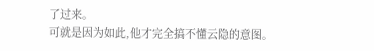了过来。
可就是因为如此,他才完全搞不懂云隐的意图。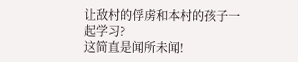让敌村的俘虏和本村的孩子一起学习?
这简直是闻所未闻!